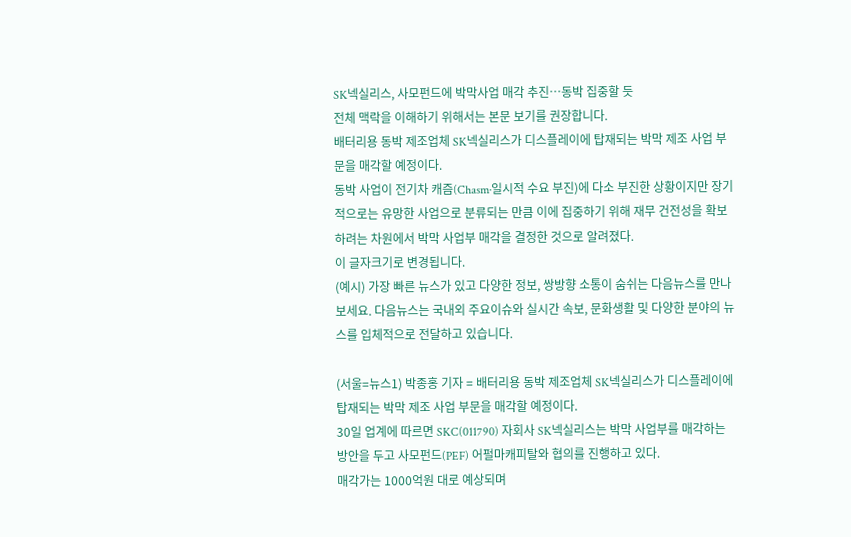SK넥실리스, 사모펀드에 박막사업 매각 추진…동박 집중할 듯
전체 맥락을 이해하기 위해서는 본문 보기를 권장합니다.
배터리용 동박 제조업체 SK넥실리스가 디스플레이에 탑재되는 박막 제조 사업 부문을 매각할 예정이다.
동박 사업이 전기차 캐즘(Chasm·일시적 수요 부진)에 다소 부진한 상황이지만 장기적으로는 유망한 사업으로 분류되는 만큼 이에 집중하기 위해 재무 건전성을 확보하려는 차원에서 박막 사업부 매각을 결정한 것으로 알려졌다.
이 글자크기로 변경됩니다.
(예시) 가장 빠른 뉴스가 있고 다양한 정보, 쌍방향 소통이 숨쉬는 다음뉴스를 만나보세요. 다음뉴스는 국내외 주요이슈와 실시간 속보, 문화생활 및 다양한 분야의 뉴스를 입체적으로 전달하고 있습니다.

(서울=뉴스1) 박종홍 기자 = 배터리용 동박 제조업체 SK넥실리스가 디스플레이에 탑재되는 박막 제조 사업 부문을 매각할 예정이다.
30일 업계에 따르면 SKC(011790) 자회사 SK넥실리스는 박막 사업부를 매각하는 방안을 두고 사모펀드(PEF) 어펄마캐피탈와 협의를 진행하고 있다.
매각가는 1000억원 대로 예상되며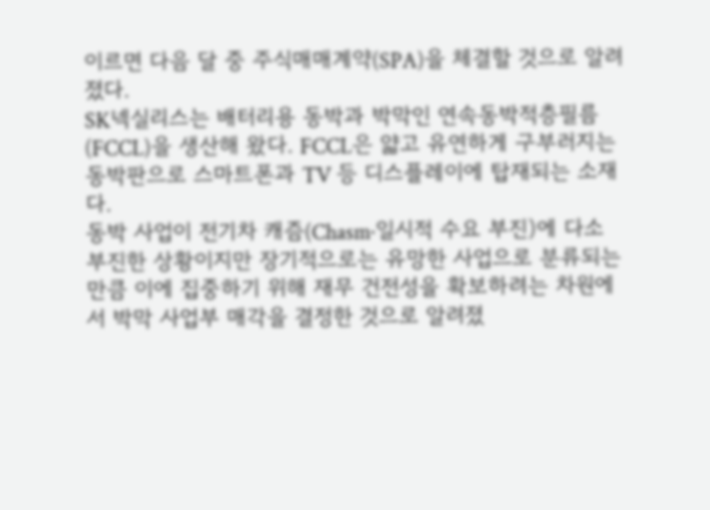이르면 다음 달 중 주식매매계약(SPA)을 체결할 것으로 알려졌다.
SK넥실리스는 배터리용 동박과 박막인 연속동박적층필름(FCCL)을 생산해 왔다. FCCL은 얇고 유연하게 구부러지는 동박판으로 스마트폰과 TV 등 디스플레이에 탑재되는 소재다.
동박 사업이 전기차 캐즘(Chasm·일시적 수요 부진)에 다소 부진한 상황이지만 장기적으로는 유망한 사업으로 분류되는 만큼 이에 집중하기 위해 재무 건전성을 확보하려는 차원에서 박막 사업부 매각을 결정한 것으로 알려졌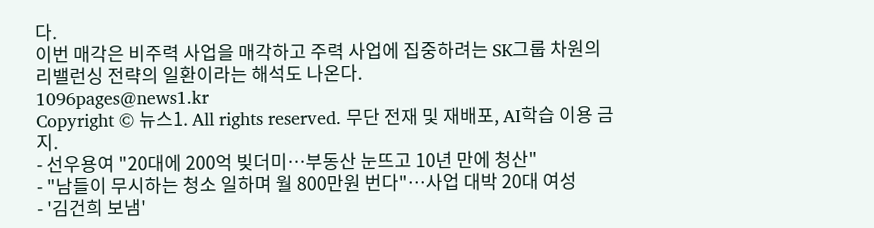다.
이번 매각은 비주력 사업을 매각하고 주력 사업에 집중하려는 SK그룹 차원의 리밸런싱 전략의 일환이라는 해석도 나온다.
1096pages@news1.kr
Copyright © 뉴스1. All rights reserved. 무단 전재 및 재배포, AI학습 이용 금지.
- 선우용여 "20대에 200억 빚더미…부동산 눈뜨고 10년 만에 청산"
- "남들이 무시하는 청소 일하며 월 800만원 번다"…사업 대박 20대 여성
- '김건희 보냄'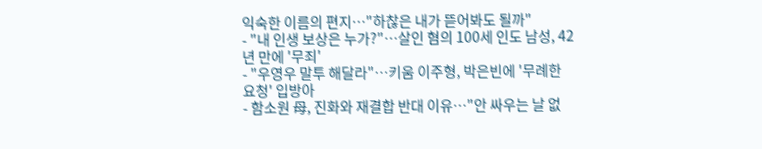익숙한 이름의 편지…"하찮은 내가 뜯어봐도 될까"
- "내 인생 보상은 누가?"…살인 혐의 100세 인도 남성, 42년 만에 '무죄'
- "우영우 말투 해달라"…키움 이주형, 박은빈에 '무례한 요청' 입방아
- 함소원 母, 진화와 재결합 반대 이유…"안 싸우는 날 없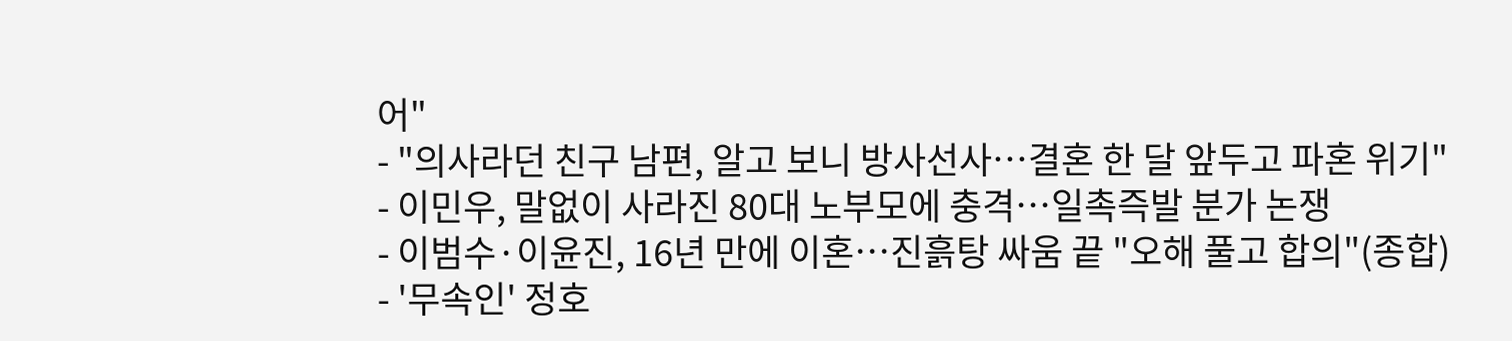어"
- "의사라던 친구 남편, 알고 보니 방사선사…결혼 한 달 앞두고 파혼 위기"
- 이민우, 말없이 사라진 80대 노부모에 충격…일촉즉발 분가 논쟁
- 이범수·이윤진, 16년 만에 이혼…진흙탕 싸움 끝 "오해 풀고 합의"(종합)
- '무속인' 정호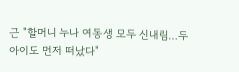근 "할머니 누나 여동생 모두 신내림…두 아이도 먼저 떠났다"